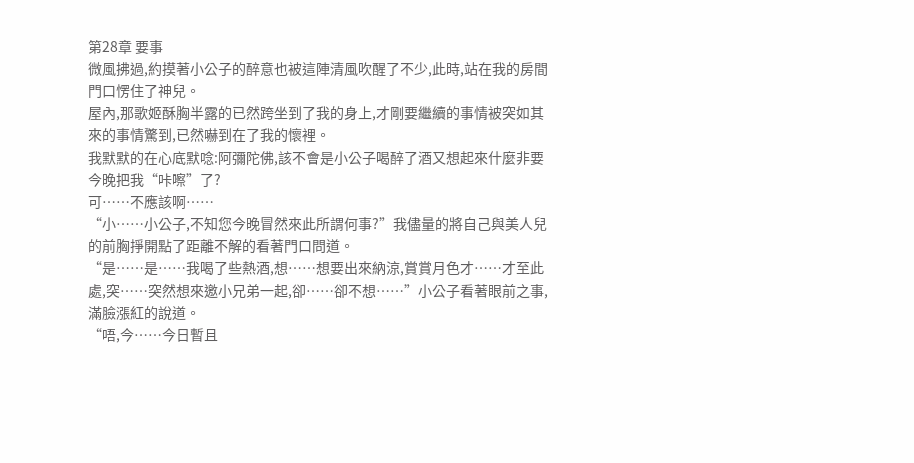第28章 要事
微風拂過,約摸著小公子的醉意也被這陣清風吹醒了不少,此時,站在我的房間門口愣住了神兒。
屋內,那歌姬酥胸半露的已然跨坐到了我的身上,才剛要繼續的事情被突如其來的事情驚到,已然嚇到在了我的懷裡。
我默默的在心底默唸:阿彌陀佛,該不會是小公子喝醉了酒又想起來什麼非要今晚把我“咔嚓”了?
可……不應該啊……
“小……小公子,不知您今晚冒然來此所謂何事?”我儘量的將自己與美人兒的前胸掙開點了距離不解的看著門口問道。
“是……是……我喝了些熱酒,想……想要出來納涼,賞賞月色才……才至此處,突……突然想來邀小兄弟一起,卻……卻不想……”小公子看著眼前之事,滿臉漲紅的說道。
“唔,今……今日暫且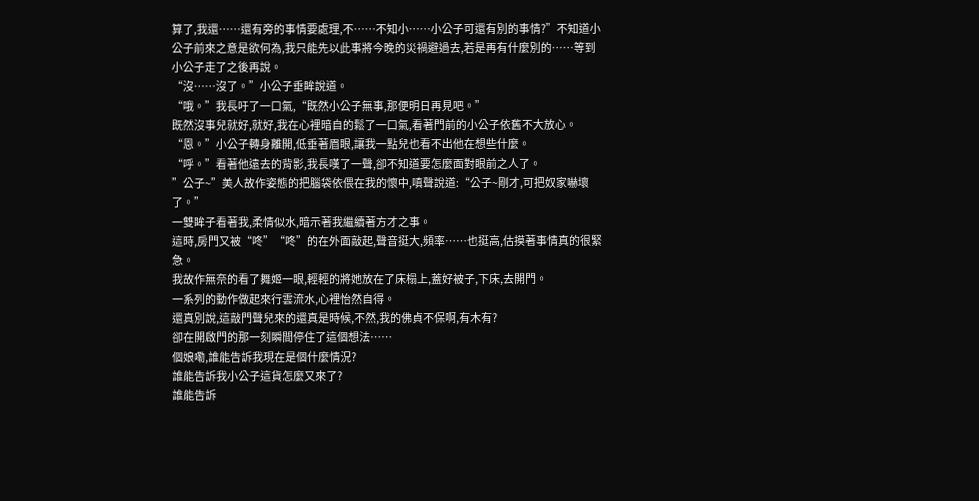算了,我還……還有旁的事情要處理,不……不知小……小公子可還有別的事情?”不知道小公子前來之意是欲何為,我只能先以此事將今晚的災禍避過去,若是再有什麼別的……等到小公子走了之後再說。
“沒……沒了。”小公子垂眸說道。
“哦。”我長吁了一口氣,“既然小公子無事,那便明日再見吧。”
既然沒事兒就好,就好,我在心裡暗自的鬆了一口氣,看著門前的小公子依舊不大放心。
“恩。”小公子轉身離開,低垂著眉眼,讓我一點兒也看不出他在想些什麼。
“呼。”看著他遠去的背影,我長嘆了一聲,卻不知道要怎麼面對眼前之人了。
”公子~”美人故作姿態的把腦袋依偎在我的懷中,嗔聲說道:“公子~剛才,可把奴家嚇壞了。”
一雙眸子看著我,柔情似水,暗示著我繼續著方才之事。
這時,房門又被“咚”“咚”的在外面敲起,聲音挺大,頻率……也挺高,估摸著事情真的很緊急。
我故作無奈的看了舞姬一眼,輕輕的將她放在了床榻上,蓋好被子,下床,去開門。
一系列的動作做起來行雲流水,心裡怡然自得。
還真別說,這敲門聲兒來的還真是時候,不然,我的佛貞不保啊,有木有?
卻在開啟門的那一刻瞬間停住了這個想法……
個娘嘞,誰能告訴我現在是個什麼情況?
誰能告訴我小公子這貨怎麼又來了?
誰能告訴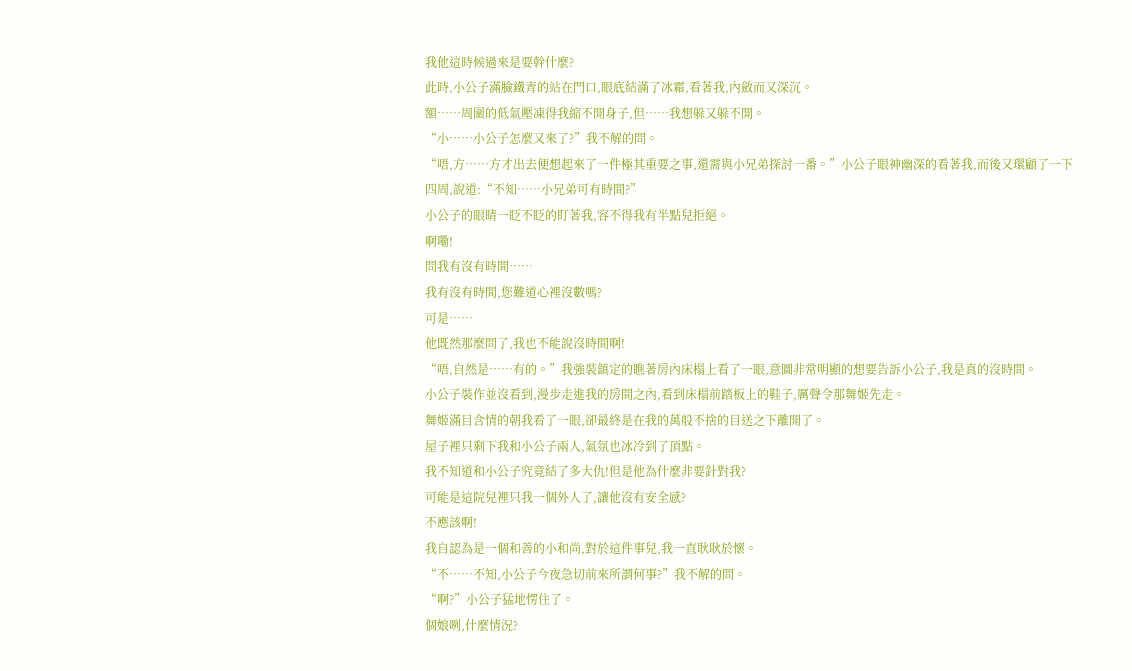我他這時候過來是要幹什麼?
此時,小公子滿臉鐵青的站在門口,眼底結滿了冰霜,看著我,內斂而又深沉。
額……周圍的低氣壓凍得我縮不開身子,但……我想躲又躲不開。
“小……小公子怎麼又來了?”我不解的問。
“唔,方……方才出去便想起來了一件極其重要之事,還需與小兄弟探討一番。”小公子眼神幽深的看著我,而後又環顧了一下四周,說道:“不知……小兄弟可有時間?”
小公子的眼睛一眨不眨的盯著我,容不得我有半點兒拒絕。
啊嘞!
問我有沒有時間……
我有沒有時間,您難道心裡沒數嗎?
可是……
他既然那麼問了,我也不能說沒時間啊!
“唔,自然是……有的。”我強裝鎮定的瞧著房內床榻上看了一眼,意圖非常明顯的想要告訴小公子,我是真的沒時間。
小公子裝作並沒看到,漫步走進我的房間之內,看到床榻前踏板上的鞋子,厲聲令那舞姬先走。
舞姬滿目含情的朝我看了一眼,卻最終是在我的萬般不捨的目送之下離開了。
屋子裡只剩下我和小公子兩人,氣氛也冰冷到了頂點。
我不知道和小公子究竟結了多大仇!但是他為什麼非要針對我?
可能是這院兒裡只我一個外人了,讓他沒有安全感?
不應該啊!
我自認為是一個和善的小和尚,對於這件事兒,我一直耿耿於懷。
“不……不知,小公子今夜急切前來所謂何事?”我不解的問。
“啊?”小公子猛地愣住了。
個娘咧,什麼情況?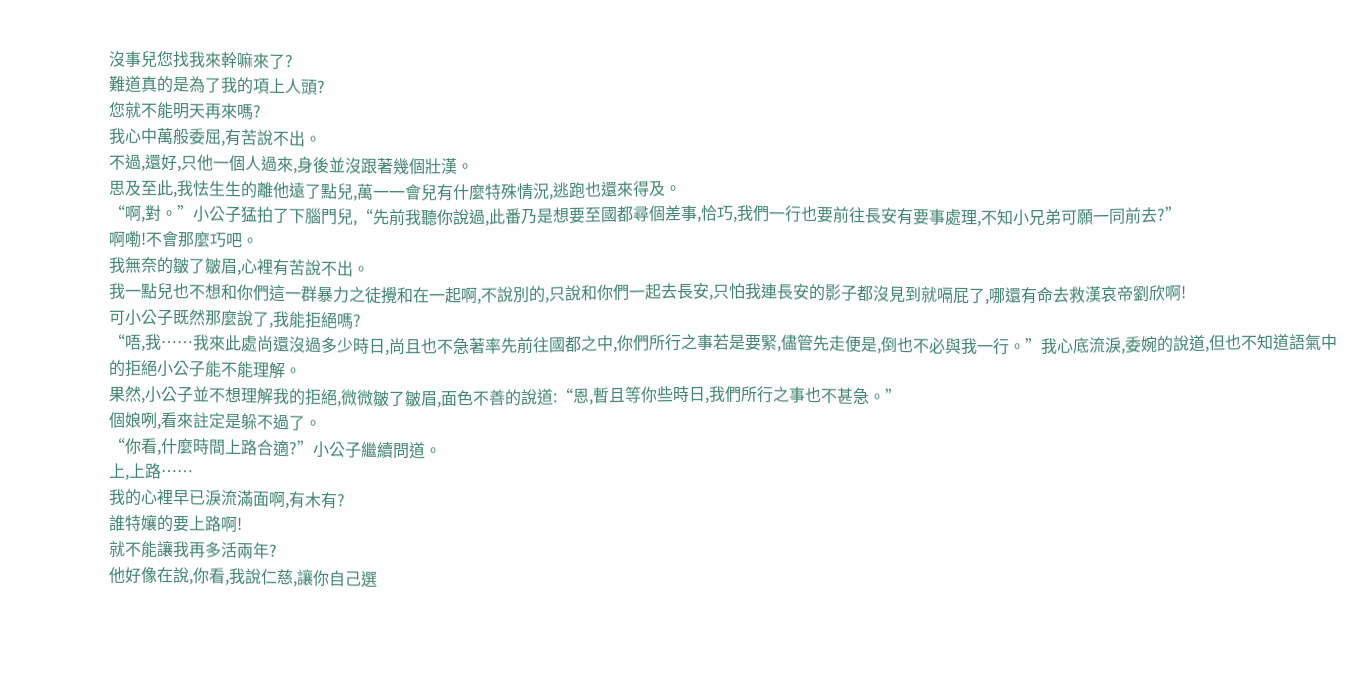沒事兒您找我來幹嘛來了?
難道真的是為了我的項上人頭?
您就不能明天再來嗎?
我心中萬般委屈,有苦說不出。
不過,還好,只他一個人過來,身後並沒跟著幾個壯漢。
思及至此,我怯生生的離他遠了點兒,萬一一會兒有什麼特殊情況,逃跑也還來得及。
“啊,對。”小公子猛拍了下腦門兒,“先前我聽你說過,此番乃是想要至國都尋個差事,恰巧,我們一行也要前往長安有要事處理,不知小兄弟可願一同前去?”
啊嘞!不會那麼巧吧。
我無奈的皺了皺眉,心裡有苦說不出。
我一點兒也不想和你們這一群暴力之徒攪和在一起啊,不說別的,只說和你們一起去長安,只怕我連長安的影子都沒見到就嗝屁了,哪還有命去救漢哀帝劉欣啊!
可小公子既然那麼說了,我能拒絕嗎?
“唔,我……我來此處尚還沒過多少時日,尚且也不急著率先前往國都之中,你們所行之事若是要緊,儘管先走便是,倒也不必與我一行。”我心底流淚,委婉的說道,但也不知道語氣中的拒絕小公子能不能理解。
果然,小公子並不想理解我的拒絕,微微皺了皺眉,面色不善的說道:“恩,暫且等你些時日,我們所行之事也不甚急。”
個娘咧,看來註定是躲不過了。
“你看,什麼時間上路合適?”小公子繼續問道。
上,上路……
我的心裡早已淚流滿面啊,有木有?
誰特孃的要上路啊!
就不能讓我再多活兩年?
他好像在說,你看,我說仁慈,讓你自己選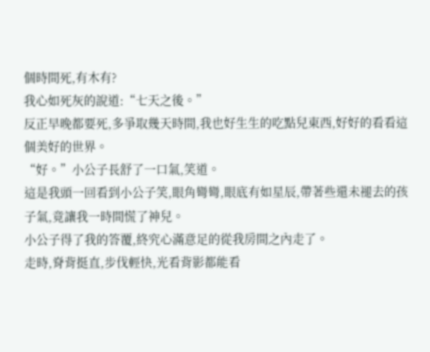個時間死,有木有?
我心如死灰的說道:“七天之後。”
反正早晚都要死,多爭取幾天時間,我也好生生的吃點兒東西,好好的看看這個美好的世界。
“好。”小公子長舒了一口氣,笑道。
這是我頭一回看到小公子笑,眼角彎彎,眼底有如星辰,帶著些還未褪去的孩子氣,竟讓我一時間慌了神兒。
小公子得了我的答覆,終究心滿意足的從我房間之內走了。
走時,脊背挺直,步伐輕快,光看背影都能看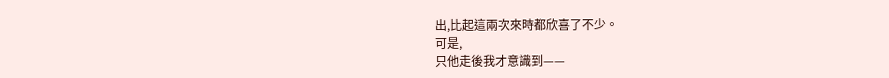出,比起這兩次來時都欣喜了不少。
可是,
只他走後我才意識到——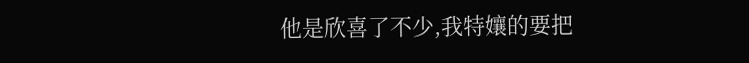他是欣喜了不少,我特孃的要把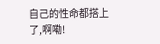自己的性命都搭上了,啊嘞!